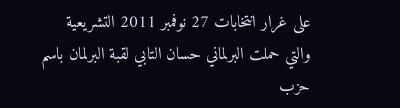على غرار انتخابات 27 نوفمبر 2011 التشريعية والتي حملت البرلماني حسان التابي لقبة البرلمان باسم حزب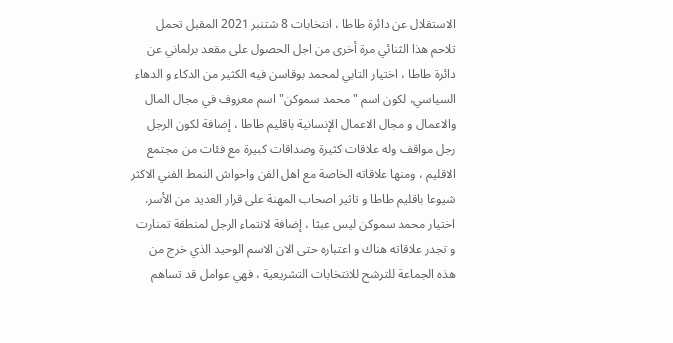الاستقلال عن دائرة طاطا ، انتخابات 8 شتنبر 2021 المقبل تحمل تلاحم هذا الثنائي مرة أخرى من اجل الحصول على مقعد برلماني عن دائرة طاطا ، اختيار التابي لمحمد بوقاسن فيه الكثير من الدكاء و الدهاء السياسي، لكون اسم " محمد سموكن" اسم معروف في مجال المال والاعمال و مجال الاعمال الإنسانية باقليم طاطا ، إضافة لكون الرجل رجل مواقف وله علاقات كثيرة وصداقات كبيرة مع فئات من مجتمع الاقليم ، ومنها علاقاته الخاصة مع اهل الفن واحواش النمط الفني الاكثر شيوعا باقليم طاطا و تاثير اصحاب المهنة على قرار العديد من الأسر. اختيار محمد سموكن ليس عبثا ، إضافة لانتماء الرجل لمنطقة تمنارت و تجدر علاقاته هناك و اعتباره حتى الان الاسم الوحيد الذي خرج من هذه الجماعة للترشح للانتخابات التشريعية ، فهي عوامل قد تساهم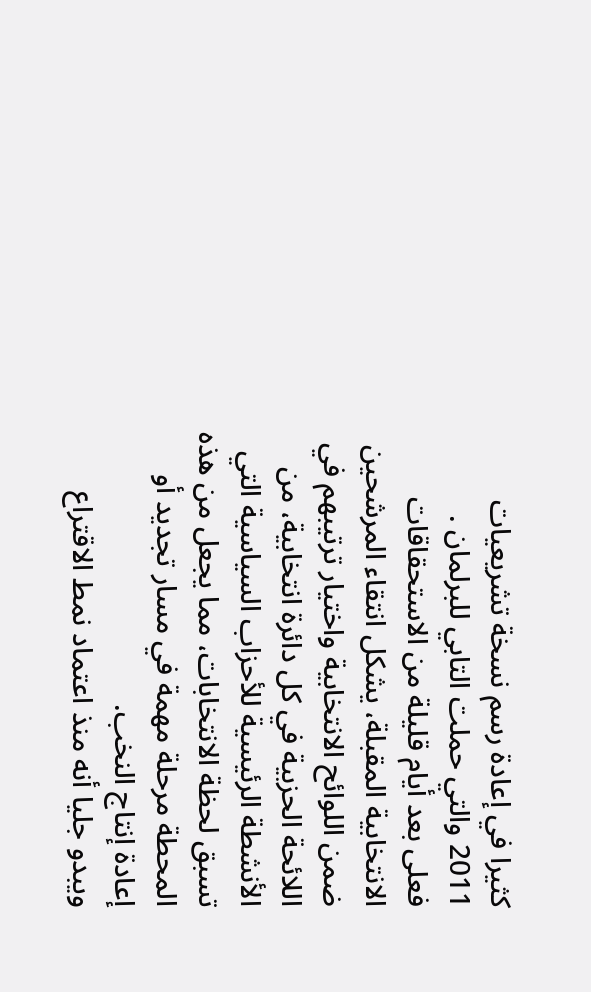كثيرا في إعادة رسم نسخة تشريعيات 2011 والتي حملت التابي للبرلمان .
فعلى بعد أيام قليلة من الاستحقاقات الانتخابية المقبلة، يشكل انتقاء المرشحين ضمن اللوائح الانتخابية واختيار ترتيبهم في اللائحة الحزبية في كل دائرة انتخابية، من الأنشطة الرئيسية للأحزاب السياسية التي تسبق لحظة الانتخابات، مما يجعل من هذه المحطة مرحلة مهمة في مسار تجديد أو إعادة إنتاج النخب.
ويبدو جليا أنه منذ اعتماد نمط الاقتراع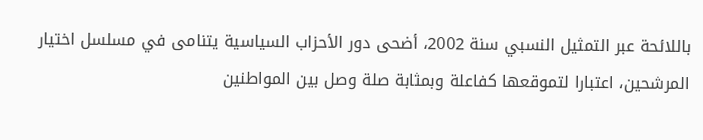باللائحة عبر التمثيل النسبي سنة 2002، أضحى دور الأحزاب السياسية يتنامى في مسلسل اختيار المرشحين، اعتبارا لتموقعها كفاعلة وبمثابة صلة وصل بين المواطنين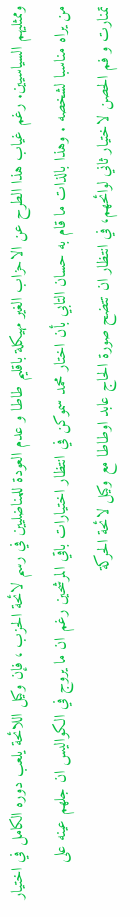وممثليهم السياسيين. رغم غياب هذا الطرح عن الاحزاب الغير مهيكلة باقليم طاطا و عدم العودة للمناضليين في رسم لائحة الحزب ، فإن وكيل اللائحة يلعب دوره الكامل في اختيار من يراه مناسبا لشخصه . وهذا بالذات ما قام به حسان التابي بأن اختار محمد سموكن في انتظار اختيارات باقي المرشحين رغم ان ما يروج في الكواليس ان جلهم عينه على تمنارت و فم الحصن لاختيار ثاني لوائحهم، في انتظار ان تتضح صورة الحاج عابد اوطاطا مع وكيل لائحة الحركة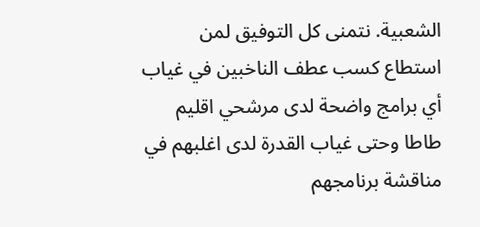الشعبية. نتمنى كل التوفيق لمن استطاع كسب عطف الناخبين في غياب أي برامج واضحة لدى مرشحي اقليم طاطا وحتى غياب القدرة لدى اغلبهم في مناقشة برنامجهم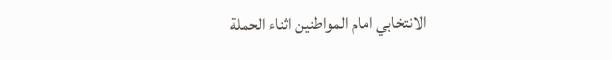الانتخابي امام المواطنين اثناء الحملة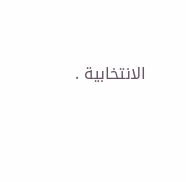الانتخابية .